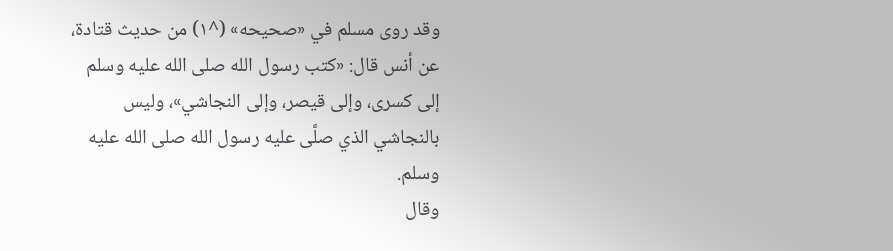وقد روى مسلم في «صحيحه» (^١) من حديث قتادة، عن أنس قال: «كتب رسول الله صلى الله عليه وسلم إلى كسرى، وإلى قيصر، وإلى النجاشي»، وليس بالنجاشي الذي صلَّى عليه رسول الله صلى الله عليه وسلم.
وقال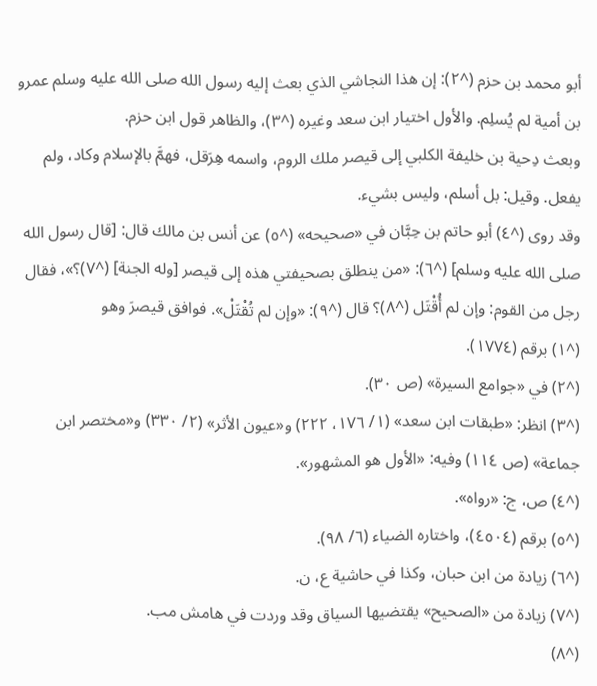أبو محمد بن حزم (^٢): إن هذا النجاشي الذي بعث إليه رسول الله صلى الله عليه وسلم عمرو بن أمية لم يُسلِم. والأول اختيار ابن سعد وغيره (^٣)، والظاهر قول ابن حزم.
وبعث دِحية بن خليفة الكلبي إلى قيصر ملك الروم، واسمه هِرَقل، فهمَّ بالإسلام وكاد، ولم يفعل. وقيل: بل أسلم، وليس بشيء.
وقد روى (^٤) أبو حاتم بن حِبَّان في «صحيحه» (^٥) عن أنس بن مالك قال: [قال رسول الله صلى الله عليه وسلم] (^٦): «من ينطلق بصحيفتي هذه إلى قيصر [وله الجنة] (^٧)؟»، فقال رجل من القوم: وإن لم أُقْتَل (^٨)؟ قال (^٩): «وإن لم تُقْتَلْ». فوافق قيصرَ وهو
(^١) برقم (١٧٧٤).
(^٢) في «جوامع السيرة» (ص ٣٠).
(^٣) انظر: «طبقات ابن سعد» (١/ ١٧٦، ٢٢٢) و«عيون الأثر» (٢/ ٣٣٠) و«مختصر ابن جماعة» (ص ١١٤) وفيه: «الأول هو المشهور».
(^٤) ص، ج: «رواه».
(^٥) برقم (٤٥٠٤)، واختاره الضياء (٦/ ٩٨).
(^٦) زيادة من ابن حبان، وكذا في حاشية ع، ن.
(^٧) زيادة من «الصحيح» يقتضيها السياق وقد وردت في هامش مب.
(^٨)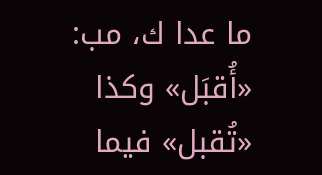ما عدا ك، مب: «أُقبَل» وكذا «تُقبل» فيما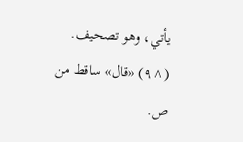يأتي، وهو تصحيف.
(^٩) «قال» ساقط من ص.